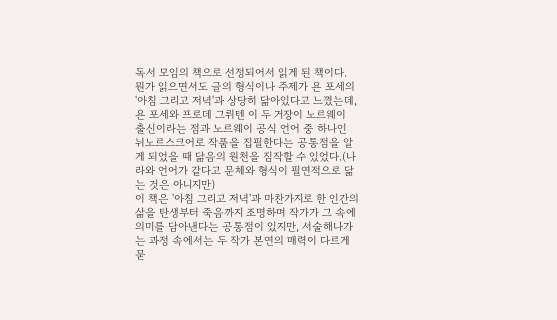독서 모임의 책으로 선정되어서 읽게 된 책이다.
뭔가 읽으면서도 글의 형식이나 주제가 욘 포세의 '아침 그리고 저녁'과 상당히 닮아있다고 느꼈는데,
욘 포세와 프로데 그뤼텐 이 두 거장이 노르웨이 출신이라는 점과 노르웨이 공식 언어 중 하나인 뉘노르스크어로 작품을 집필한다는 공통점을 알게 되었을 때 닮음의 원천을 짐작할 수 있었다.(나라와 언어가 같다고 문체와 형식이 필연적으로 닮는 것은 아니지만)
이 책은 '아침 그리고 저녁'과 마찬가지로 한 인간의 삶을 탄생부터 죽음까지 조명하며 작가가 그 속에 의미를 담아낸다는 공통점이 있지만, 서술해나가는 과정 속에서는 두 작가 본연의 매력이 다르게 묻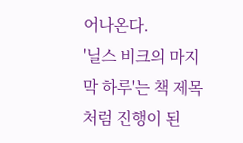어나온다.
'닐스 비크의 마지막 하루'는 책 제목처럼 진행이 된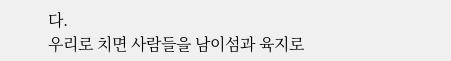다.
우리로 치면 사람들을 남이섬과 육지로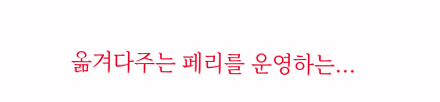옮겨다주는 페리를 운영하는...